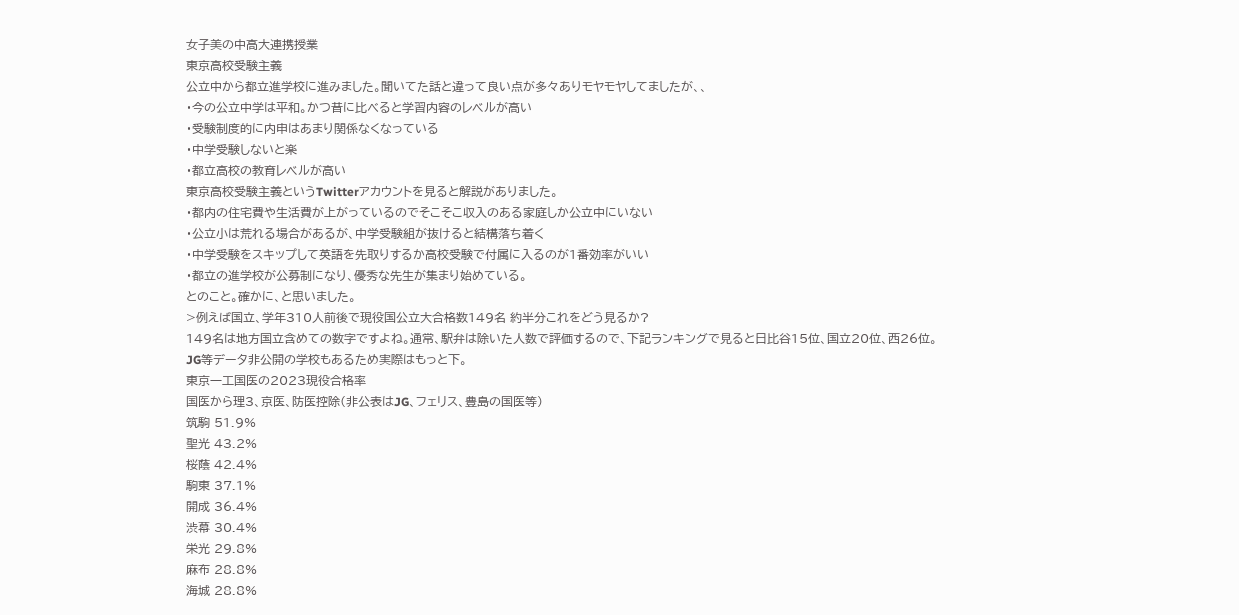女子美の中高大連携授業
東京高校受験主義
公立中から都立進学校に進みました。聞いてた話と違って良い点が多々ありモヤモヤしてましたが、、
・今の公立中学は平和。かつ昔に比べると学習内容のレベルが高い
・受験制度的に内申はあまり関係なくなっている
・中学受験しないと楽
・都立高校の教育レベルが高い
東京高校受験主義というTwitterアカウントを見ると解説がありました。
・都内の住宅費や生活費が上がっているのでそこそこ収入のある家庭しか公立中にいない
・公立小は荒れる場合があるが、中学受験組が抜けると結構落ち着く
・中学受験をスキップして英語を先取りするか高校受験で付属に入るのが1番効率がいい
・都立の進学校が公募制になり、優秀な先生が集まり始めている。
とのこと。確かに、と思いました。
>例えば国立、学年310人前後で現役国公立大合格数149名 約半分これをどう見るか?
149名は地方国立含めての数字ですよね。通常、駅弁は除いた人数で評価するので、下記ランキングで見ると日比谷15位、国立20位、西26位。
JG等データ非公開の学校もあるため実際はもっと下。
東京一工国医の2023現役合格率
国医から理3、京医、防医控除(非公表はJG、フェリス、豊島の国医等)
筑駒 51.9%
聖光 43.2%
桜蔭 42.4%
駒東 37.1%
開成 36.4%
渋幕 30.4%
栄光 29.8%
麻布 28.8%
海城 28.8%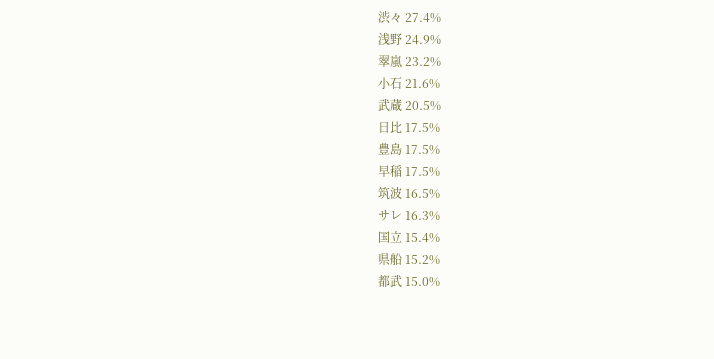渋々 27.4%
浅野 24.9%
翠嵐 23.2%
小石 21.6%
武蔵 20.5%
日比 17.5%
豊島 17.5%
早稲 17.5%
筑波 16.5%
サレ 16.3%
国立 15.4%
県船 15.2%
都武 15.0%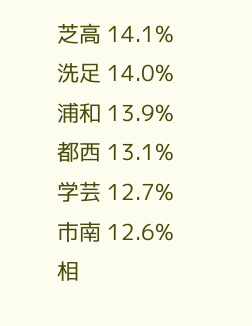芝高 14.1%
洗足 14.0%
浦和 13.9%
都西 13.1%
学芸 12.7%
市南 12.6%
相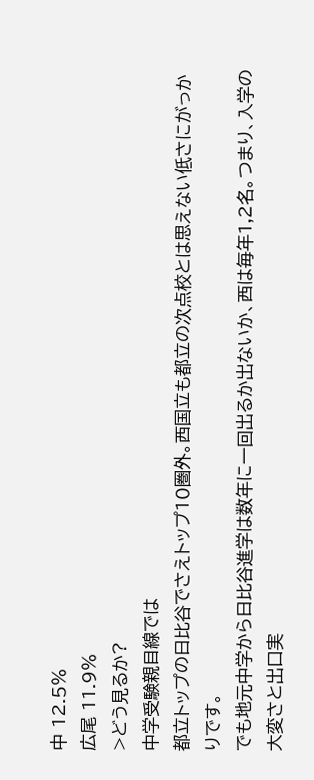中 12.5%
広尾 11.9%
>どう見るか?
中学受験親目線では
都立トップの日比谷でさえトップ10圏外。西国立も都立の次点校とは思えない低さにがっかりです。
でも地元中学から日比谷進学は数年に一回出るか出ないか、西は毎年1,2名。つまり、入学の大変さと出口実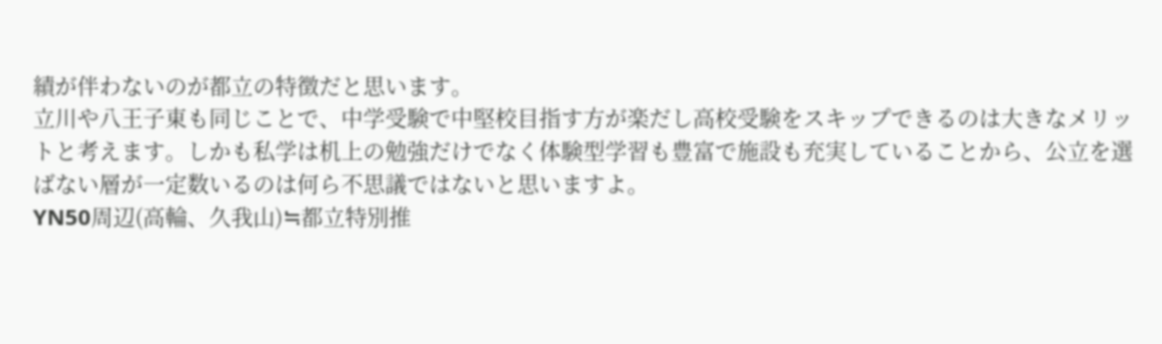績が伴わないのが都立の特徴だと思います。
立川や八王子東も同じことで、中学受験で中堅校目指す方が楽だし高校受験をスキップできるのは大きなメリットと考えます。しかも私学は机上の勉強だけでなく体験型学習も豊富で施設も充実していることから、公立を選ばない層が一定数いるのは何ら不思議ではないと思いますよ。
YN50周辺(高輪、久我山)≒都立特別推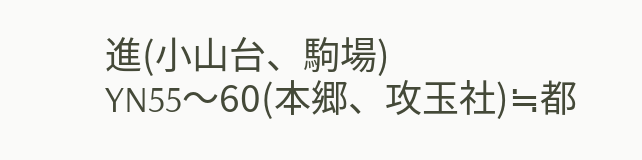進(小山台、駒場)
YN55〜60(本郷、攻玉社)≒都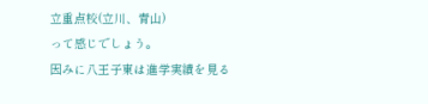立重点校(立川、青山)
って感じでしょう。
因みに八王子東は進学実績を見る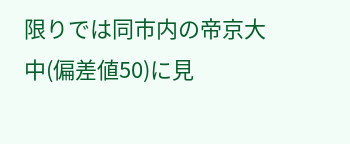限りでは同市内の帝京大中(偏差値50)に見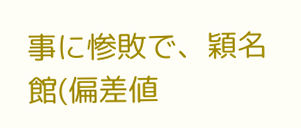事に惨敗で、穎名館(偏差値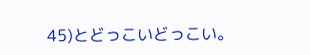45)とどっこいどっこい。